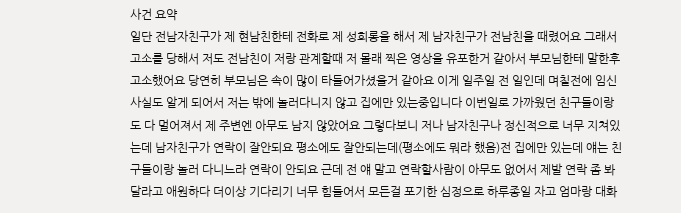사건 요약
일단 전남자친구가 제 현남친한테 전화로 제 성희롱을 해서 제 남자친구가 전남친을 때렸어요 그래서 고소를 당해서 저도 전남친이 저랑 관계할때 저 몰래 찍은 영상을 유포한거 같아서 부모님한테 말한후 고소했어요 당연히 부모님은 속이 많이 타들어가셨을거 같아요 이게 일주일 전 일인데 며칠전에 임신사실도 알게 되어서 저는 밖에 놀러다니지 않고 집에만 있는중입니다 이번일로 가까웠던 친구들이랑도 다 멀어져서 제 주변엔 아무도 남지 않았어요 그렇다보니 저나 남자친구나 정신적으로 너무 지쳐있는데 남자친구가 연락이 잘안되요 평소에도 잘안되는데(평소에도 뭐라 했음)전 집에만 있는데 얘는 친구들이랑 놀러 다니느라 연락이 안되요 근데 전 얘 말고 연락할사람이 아무도 없어서 제발 연락 좀 봐달라고 애원하다 더이상 기다리기 너무 힘들어서 모든걸 포기한 심정으로 하루종일 자고 엄마랑 대화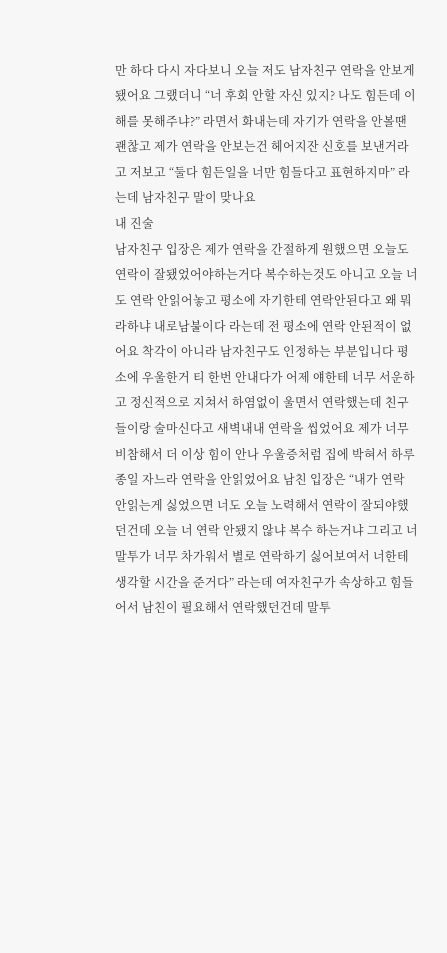만 하다 다시 자다보니 오늘 저도 남자친구 연락을 안보게 됐어요 그랬더니 “너 후회 안할 자신 있지? 나도 힘든데 이해를 못해주냐?” 라면서 화내는데 자기가 연락을 안볼땐 괜찮고 제가 연락을 안보는건 헤어지잔 신호를 보낸거라고 저보고 “둘다 힘든일을 너만 힘들다고 표현하지마” 라는데 남자친구 말이 맞나요
내 진술
남자친구 입장은 제가 연락을 간절하게 원했으면 오늘도 연락이 잘됐었어야하는거다 복수하는것도 아니고 오늘 너도 연락 안읽어놓고 평소에 자기한테 연락안된다고 왜 뭐라하냐 내로남불이다 라는데 전 평소에 연락 안된적이 없어요 착각이 아니라 남자친구도 인정하는 부분입니다 평소에 우울한거 티 한번 안내다가 어제 얘한테 너무 서운하고 정신적으로 지쳐서 하염없이 울면서 연락했는데 친구들이랑 술마신다고 새벽내내 연락을 씹었어요 제가 너무 비참해서 더 이상 힘이 안나 우울증처럼 집에 박혀서 하루종일 자느라 연락을 안읽었어요 남친 입장은 “내가 연락 안읽는게 싫었으면 너도 오늘 노력해서 연락이 잘되야했던건데 오늘 너 연락 안됐지 않냐 복수 하는거냐 그리고 너 말투가 너무 차가워서 별로 연락하기 싫어보여서 너한테 생각할 시간을 준거다” 라는데 여자친구가 속상하고 힘들어서 남친이 필요해서 연락했던건데 말투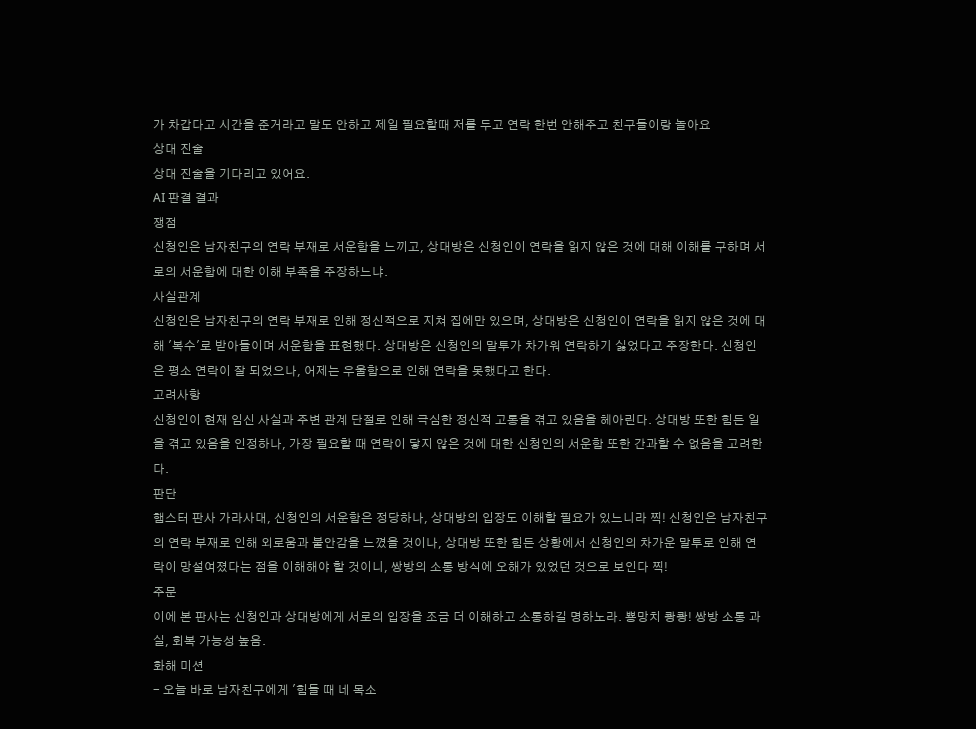가 차갑다고 시간을 준거라고 말도 안하고 제일 필요할때 저를 두고 연락 한번 안해주고 친구들이랑 놀아요
상대 진술
상대 진술을 기다리고 있어요.
AI 판결 결과
쟁점
신청인은 남자친구의 연락 부재로 서운함을 느끼고, 상대방은 신청인이 연락을 읽지 않은 것에 대해 이해를 구하며 서로의 서운함에 대한 이해 부족을 주장하느냐.
사실관계
신청인은 남자친구의 연락 부재로 인해 정신적으로 지쳐 집에만 있으며, 상대방은 신청인이 연락을 읽지 않은 것에 대해 '복수'로 받아들이며 서운함을 표현했다. 상대방은 신청인의 말투가 차가워 연락하기 싫었다고 주장한다. 신청인은 평소 연락이 잘 되었으나, 어제는 우울함으로 인해 연락을 못했다고 한다.
고려사항
신청인이 현재 임신 사실과 주변 관계 단절로 인해 극심한 정신적 고통을 겪고 있음을 헤아린다. 상대방 또한 힘든 일을 겪고 있음을 인정하나, 가장 필요할 때 연락이 닿지 않은 것에 대한 신청인의 서운함 또한 간과할 수 없음을 고려한다.
판단
햄스터 판사 가라사대, 신청인의 서운함은 정당하나, 상대방의 입장도 이해할 필요가 있느니라 찍! 신청인은 남자친구의 연락 부재로 인해 외로움과 불안감을 느꼈을 것이나, 상대방 또한 힘든 상황에서 신청인의 차가운 말투로 인해 연락이 망설여졌다는 점을 이해해야 할 것이니, 쌍방의 소통 방식에 오해가 있었던 것으로 보인다 찍!
주문
이에 본 판사는 신청인과 상대방에게 서로의 입장을 조금 더 이해하고 소통하길 명하노라. 뿅망치 쾅쾅! 쌍방 소통 과실, 회복 가능성 높음.
화해 미션
- 오늘 바로 남자친구에게 '힘들 때 네 목소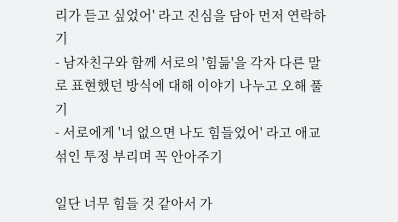리가 듣고 싶었어' 라고 진심을 담아 먼저 연락하기
- 남자친구와 함께 서로의 '힘듦'을 각자 다른 말로 표현했던 방식에 대해 이야기 나누고 오해 풀기
- 서로에게 '너 없으면 나도 힘들었어' 라고 애교 섞인 투정 부리며 꼭 안아주기

일단 너무 힘들 것 같아서 가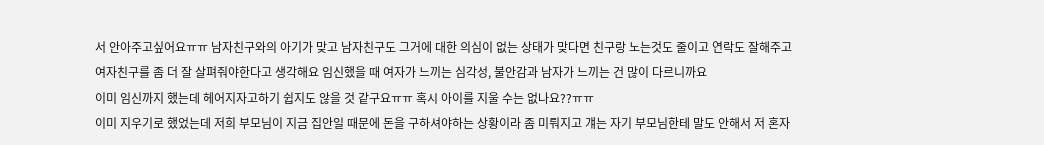서 안아주고싶어요ㅠㅠ 남자친구와의 아기가 맞고 남자친구도 그거에 대한 의심이 없는 상태가 맞다면 친구랑 노는것도 줄이고 연락도 잘해주고 여자친구를 좀 더 잘 살펴줘야한다고 생각해요 임신했을 때 여자가 느끼는 심각성, 불안감과 남자가 느끼는 건 많이 다르니까요
이미 임신까지 했는데 헤어지자고하기 쉽지도 않을 것 같구요ㅠㅠ 혹시 아이를 지울 수는 없나요??ㅠㅠ
이미 지우기로 했었는데 저희 부모님이 지금 집안일 때문에 돈을 구하셔야하는 상황이라 좀 미뤄지고 걔는 자기 부모님한테 말도 안해서 저 혼자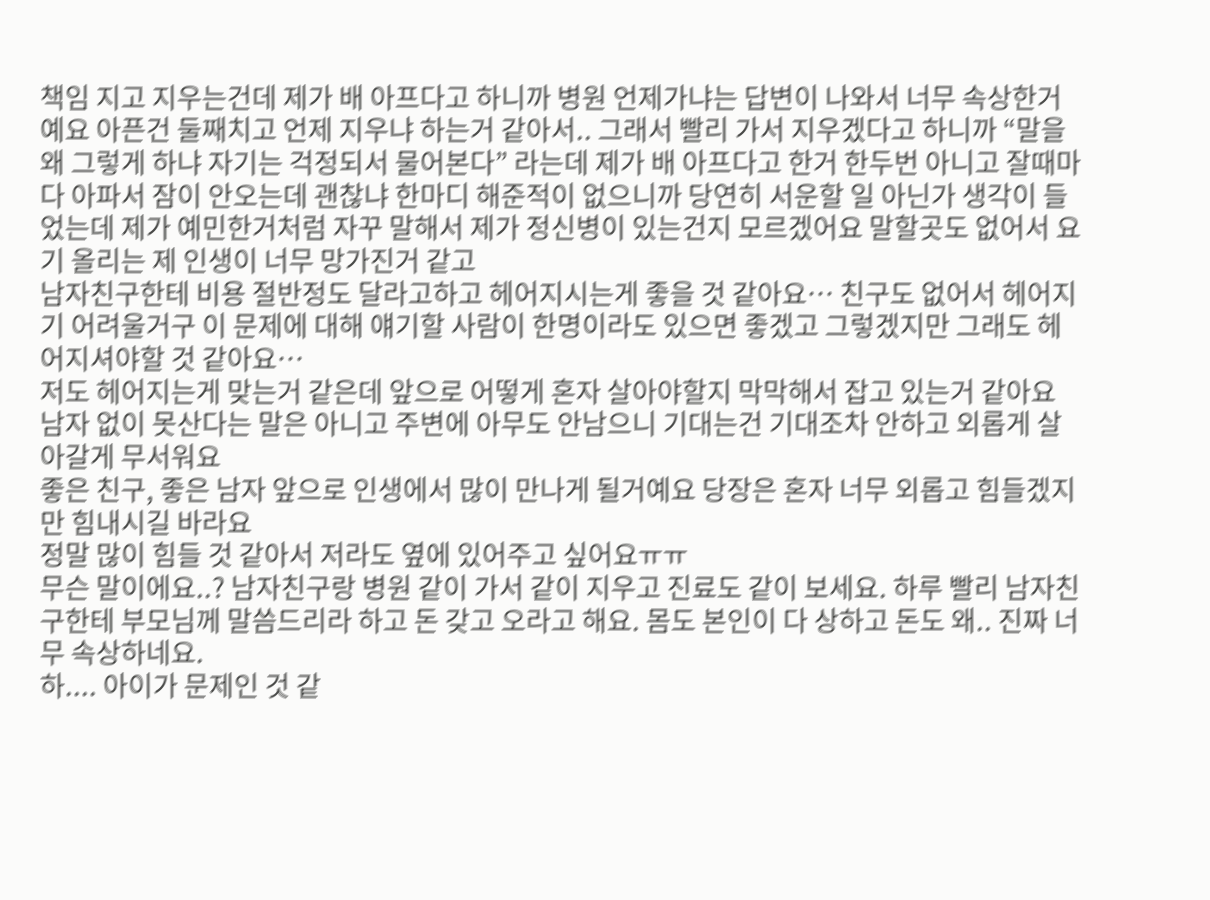책임 지고 지우는건데 제가 배 아프다고 하니까 병원 언제가냐는 답변이 나와서 너무 속상한거예요 아픈건 둘째치고 언제 지우냐 하는거 같아서.. 그래서 빨리 가서 지우겠다고 하니까 “말을 왜 그렇게 하냐 자기는 걱정되서 물어본다” 라는데 제가 배 아프다고 한거 한두번 아니고 잘때마다 아파서 잠이 안오는데 괜찮냐 한마디 해준적이 없으니까 당연히 서운할 일 아닌가 생각이 들었는데 제가 예민한거처럼 자꾸 말해서 제가 정신병이 있는건지 모르겠어요 말할곳도 없어서 요기 올리는 제 인생이 너무 망가진거 같고
남자친구한테 비용 절반정도 달라고하고 헤어지시는게 좋을 것 같아요… 친구도 없어서 헤어지기 어려울거구 이 문제에 대해 얘기할 사람이 한명이라도 있으면 좋겠고 그렇겠지만 그래도 헤어지셔야할 것 같아요…
저도 헤어지는게 맞는거 같은데 앞으로 어떻게 혼자 살아야할지 막막해서 잡고 있는거 같아요 남자 없이 못산다는 말은 아니고 주변에 아무도 안남으니 기대는건 기대조차 안하고 외롭게 살아갈게 무서워요
좋은 친구, 좋은 남자 앞으로 인생에서 많이 만나게 될거예요 당장은 혼자 너무 외롭고 힘들겠지만 힘내시길 바라요
정말 많이 힘들 것 같아서 저라도 옆에 있어주고 싶어요ㅠㅠ
무슨 말이에요..? 남자친구랑 병원 같이 가서 같이 지우고 진료도 같이 보세요. 하루 빨리 남자친구한테 부모님께 말씀드리라 하고 돈 갖고 오라고 해요. 몸도 본인이 다 상하고 돈도 왜.. 진짜 너무 속상하네요.
하.... 아이가 문제인 것 같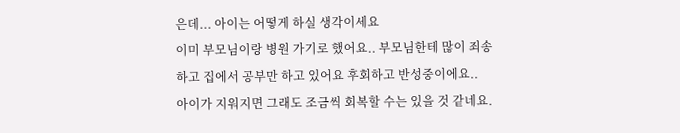은데... 아이는 어떻게 하실 생각이세요
이미 부모님이랑 병원 가기로 했어요.. 부모님한테 많이 죄송하고 집에서 공부만 하고 있어요 후회하고 반성중이에요..
아이가 지워지면 그래도 조금씩 회복할 수는 있을 것 같네요.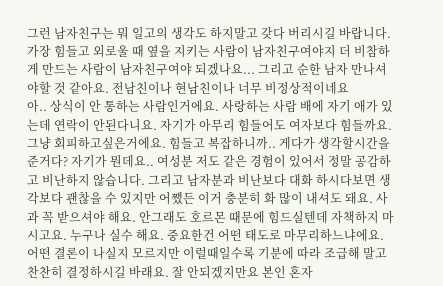그런 남자친구는 뭐 일고의 생각도 하지말고 갖다 버리시길 바랍니다. 가장 힘들고 외로울 때 옆을 지키는 사람이 남자친구여야지 더 비참하게 만드는 사람이 남자친구여야 되겠나요... 그리고 순한 남자 만나셔야할 것 같아요. 전남친이나 현남친이나 너무 비정상적이네요
아.. 상식이 안 통하는 사람인거에요. 사랑하는 사람 배에 자기 애가 있는데 연락이 안된다니요. 자기가 아무리 힘들어도 여자보다 힘들까요. 그냥 회피하고싶은거에요. 힘들고 복잡하니까.. 게다가 생각할시간을 준거다? 자기가 뭔데요.. 여성분 저도 같은 경험이 있어서 정말 공감하고 비난하지 않습니다. 그리고 남자분과 비난보다 대화 하시다보면 생각보다 괜찮을 수 있지만 어쨌든 이거 충분히 화 많이 내셔도 돼요. 사과 꼭 받으셔야 해요. 안그래도 호르몬 때문에 힘드실텐데 자책하지 마시고요. 누구나 실수 해요. 중요한건 어떤 태도로 마무리하느냐에요. 어떤 결론이 나실지 모르지만 이럴때일수록 기분에 따라 조급해 말고 찬찬히 결정하시길 바래요. 잘 안되겠지만요 본인 혼자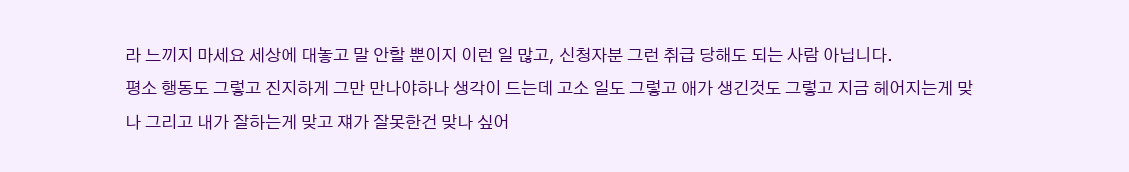라 느끼지 마세요 세상에 대놓고 말 안할 뿐이지 이런 일 많고, 신청자분 그런 취급 당해도 되는 사람 아닙니다.
평소 행동도 그렇고 진지하게 그만 만나야하나 생각이 드는데 고소 일도 그렇고 애가 생긴것도 그렇고 지금 헤어지는게 맞나 그리고 내가 잘하는게 맞고 쟤가 잘못한건 맞나 싶어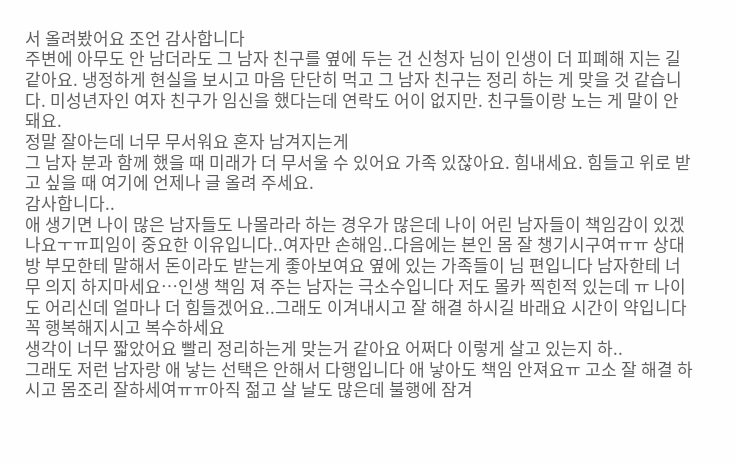서 올려봤어요 조언 감사합니다
주변에 아무도 안 남더라도 그 남자 친구를 옆에 두는 건 신청자 님이 인생이 더 피폐해 지는 길 같아요. 냉정하게 현실을 보시고 마음 단단히 먹고 그 남자 친구는 정리 하는 게 맞을 것 같습니다. 미성년자인 여자 친구가 임신을 했다는데 연락도 어이 없지만. 친구들이랑 노는 게 말이 안 돼요.
정말 잘아는데 너무 무서워요 혼자 남겨지는게
그 남자 분과 함께 했을 때 미래가 더 무서울 수 있어요 가족 있잖아요. 힘내세요. 힘들고 위로 받고 싶을 때 여기에 언제나 글 올려 주세요.
감사합니다..
애 생기면 나이 많은 남자들도 나몰라라 하는 경우가 많은데 나이 어린 남자들이 책임감이 있겠나요ㅜㅠ피임이 중요한 이유입니다..여자만 손해임..다음에는 본인 몸 잘 챙기시구여ㅠㅠ 상대방 부모한테 말해서 돈이라도 받는게 좋아보여요 옆에 있는 가족들이 님 편입니다 남자한테 너무 의지 하지마세요…인생 책임 져 주는 남자는 극소수입니다 저도 몰카 찍힌적 있는데 ㅠ 나이도 어리신데 얼마나 더 힘들겠어요..그래도 이겨내시고 잘 해결 하시길 바래요 시간이 약입니다 꼭 행복해지시고 복수하세요
생각이 너무 짧았어요 빨리 정리하는게 맞는거 같아요 어쩌다 이렇게 살고 있는지 하..
그래도 저런 남자랑 애 낳는 선택은 안해서 다행입니다 애 낳아도 책임 안져요ㅠ 고소 잘 해결 하시고 몸조리 잘하세여ㅠㅠ아직 젊고 살 날도 많은데 불행에 잠겨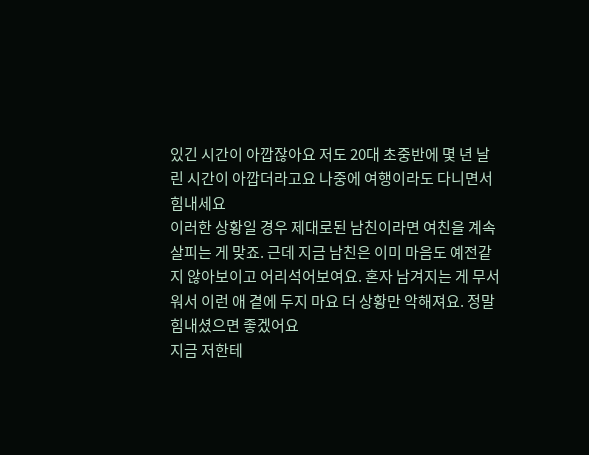있긴 시간이 아깝잖아요 저도 20대 초중반에 몇 년 날린 시간이 아깝더라고요 나중에 여행이라도 다니면서 힘내세요
이러한 상황일 경우 제대로된 남친이라면 여친을 계속 살피는 게 맞죠. 근데 지금 남친은 이미 마음도 예전같지 않아보이고 어리석어보여요. 혼자 남겨지는 게 무서워서 이런 애 곁에 두지 마요 더 상황만 악해져요. 정말 힘내셨으면 좋겠어요
지금 저한테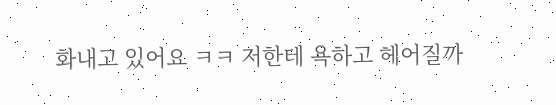화내고 있어요 ㅋㅋ 저한테 욕하고 헤어질까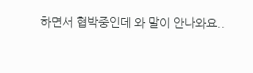하면서 협박중인데 와 말이 안나와요..